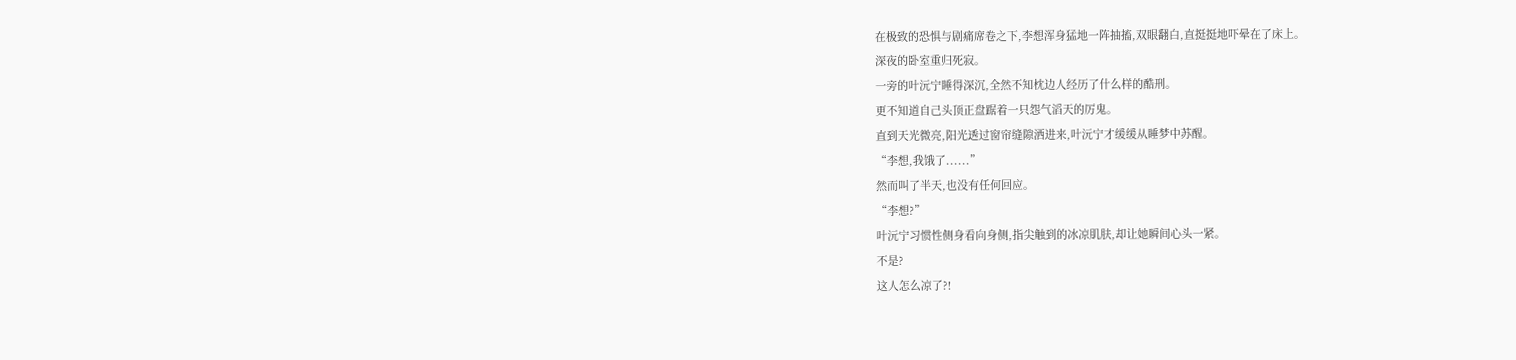在极致的恐惧与剧痛席卷之下,李想浑身猛地一阵抽搐,双眼翻白,直挺挺地吓晕在了床上。
深夜的卧室重归死寂。
一旁的叶沅宁睡得深沉,全然不知枕边人经历了什么样的酷刑。
更不知道自己头顶正盘踞着一只怨气滔天的厉鬼。
直到天光微亮,阳光透过窗帘缝隙洒进来,叶沅宁才缓缓从睡梦中苏醒。
“李想,我饿了......”
然而叫了半天,也没有任何回应。
“李想?”
叶沅宁习惯性侧身看向身侧,指尖触到的冰凉肌肤,却让她瞬间心头一紧。
不是?
这人怎么凉了?!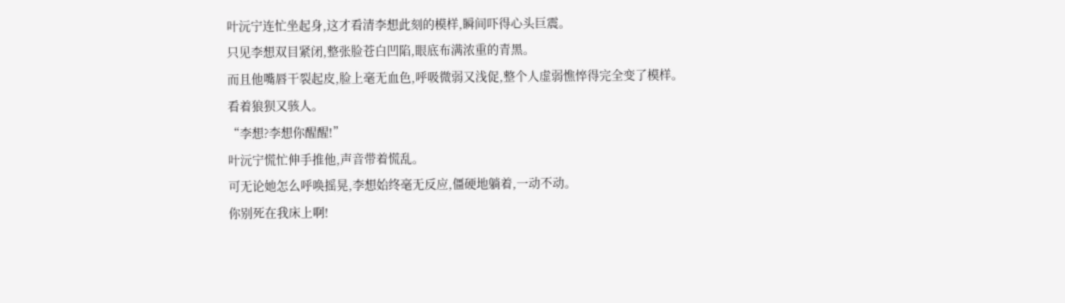叶沅宁连忙坐起身,这才看清李想此刻的模样,瞬间吓得心头巨震。
只见李想双目紧闭,整张脸苍白凹陷,眼底布满浓重的青黑。
而且他嘴唇干裂起皮,脸上毫无血色,呼吸微弱又浅促,整个人虚弱憔悴得完全变了模样。
看着狼狈又骇人。
“李想?李想你醒醒!”
叶沅宁慌忙伸手推他,声音带着慌乱。
可无论她怎么呼唤摇晃,李想始终毫无反应,僵硬地躺着,一动不动。
你别死在我床上啊!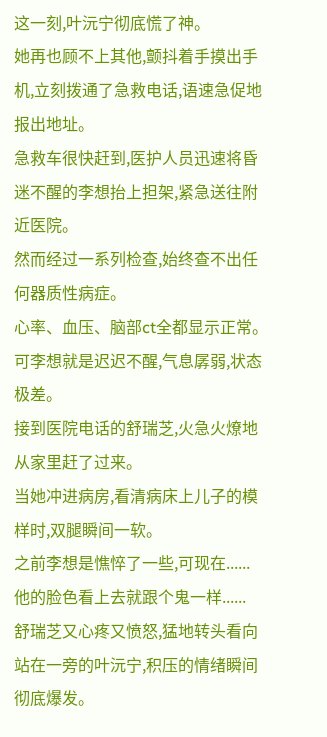这一刻,叶沅宁彻底慌了神。
她再也顾不上其他,颤抖着手摸出手机,立刻拨通了急救电话,语速急促地报出地址。
急救车很快赶到,医护人员迅速将昏迷不醒的李想抬上担架,紧急送往附近医院。
然而经过一系列检查,始终查不出任何器质性病症。
心率、血压、脑部ct全都显示正常。
可李想就是迟迟不醒,气息孱弱,状态极差。
接到医院电话的舒瑞芝,火急火燎地从家里赶了过来。
当她冲进病房,看清病床上儿子的模样时,双腿瞬间一软。
之前李想是憔悴了一些,可现在......
他的脸色看上去就跟个鬼一样......
舒瑞芝又心疼又愤怒,猛地转头看向站在一旁的叶沅宁,积压的情绪瞬间彻底爆发。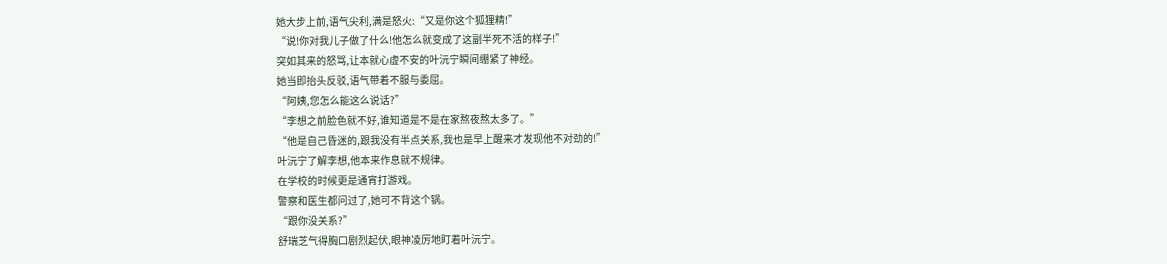她大步上前,语气尖利,满是怒火:“又是你这个狐狸精!”
“说!你对我儿子做了什么!他怎么就变成了这副半死不活的样子!”
突如其来的怒骂,让本就心虚不安的叶沅宁瞬间绷紧了神经。
她当即抬头反驳,语气带着不服与委屈。
“阿姨,您怎么能这么说话?”
“李想之前脸色就不好,谁知道是不是在家熬夜熬太多了。”
“他是自己昏迷的,跟我没有半点关系,我也是早上醒来才发现他不对劲的!”
叶沅宁了解李想,他本来作息就不规律。
在学校的时候更是通宵打游戏。
警察和医生都问过了,她可不背这个锅。
“跟你没关系?”
舒瑞芝气得胸口剧烈起伏,眼神凌厉地盯着叶沅宁。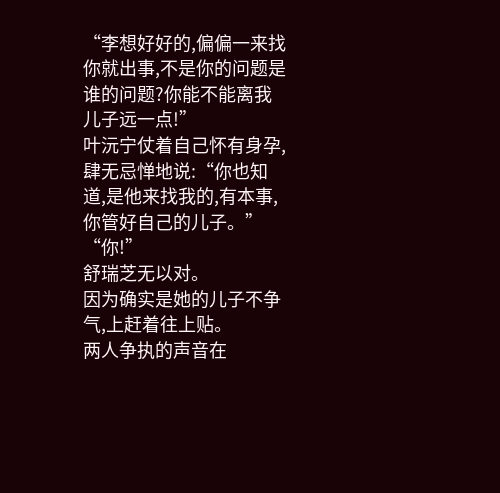“李想好好的,偏偏一来找你就出事,不是你的问题是谁的问题?你能不能离我儿子远一点!”
叶沅宁仗着自己怀有身孕,肆无忌惮地说:“你也知道,是他来找我的,有本事,你管好自己的儿子。”
“你!”
舒瑞芝无以对。
因为确实是她的儿子不争气,上赶着往上贴。
两人争执的声音在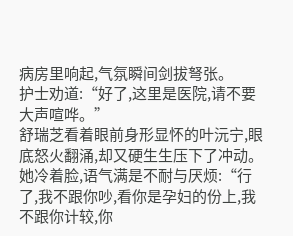病房里响起,气氛瞬间剑拔弩张。
护士劝道:“好了,这里是医院,请不要大声喧哗。”
舒瑞芝看着眼前身形显怀的叶沅宁,眼底怒火翻涌,却又硬生生压下了冲动。
她冷着脸,语气满是不耐与厌烦:“行了,我不跟你吵,看你是孕妇的份上,我不跟你计较,你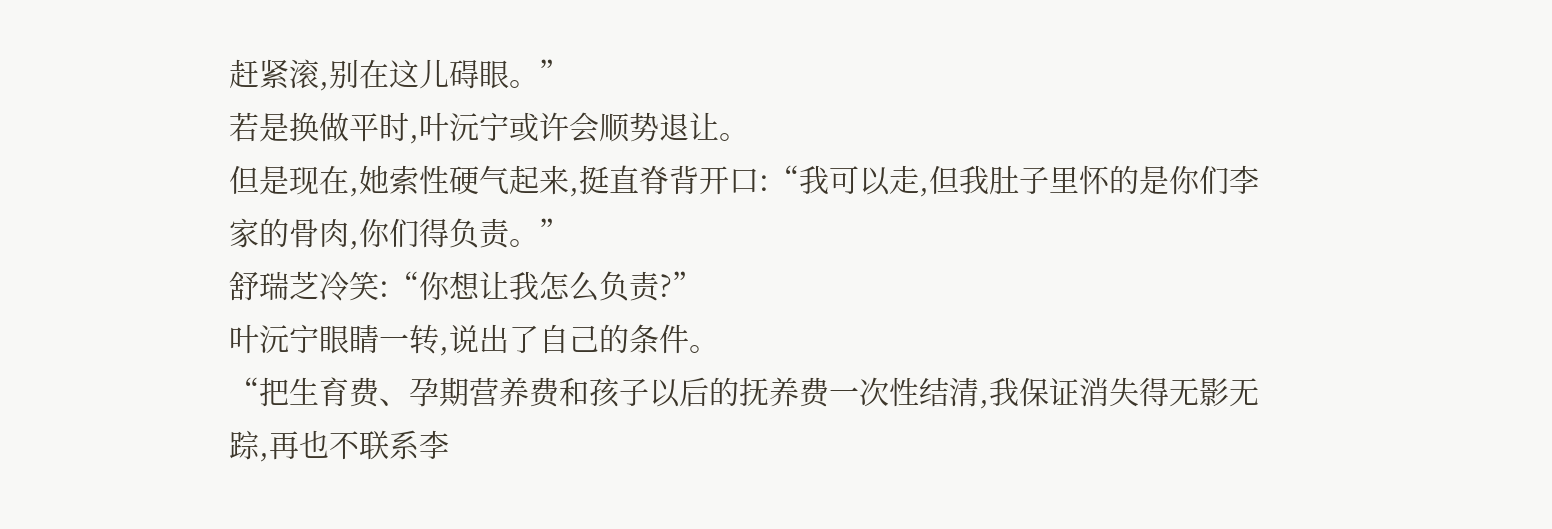赶紧滚,别在这儿碍眼。”
若是换做平时,叶沅宁或许会顺势退让。
但是现在,她索性硬气起来,挺直脊背开口:“我可以走,但我肚子里怀的是你们李家的骨肉,你们得负责。”
舒瑞芝冷笑:“你想让我怎么负责?”
叶沅宁眼睛一转,说出了自己的条件。
“把生育费、孕期营养费和孩子以后的抚养费一次性结清,我保证消失得无影无踪,再也不联系李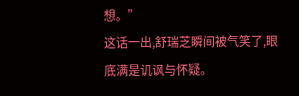想。”
这话一出,舒瑞芝瞬间被气笑了,眼底满是讥讽与怀疑。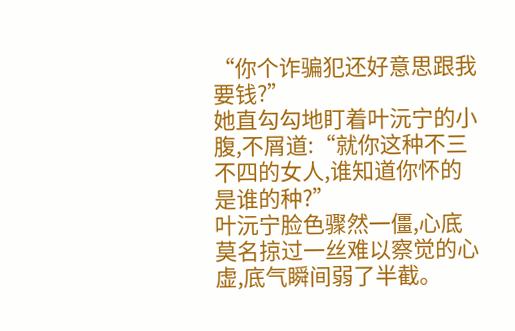“你个诈骗犯还好意思跟我要钱?”
她直勾勾地盯着叶沅宁的小腹,不屑道:“就你这种不三不四的女人,谁知道你怀的是谁的种?”
叶沅宁脸色骤然一僵,心底莫名掠过一丝难以察觉的心虚,底气瞬间弱了半截。